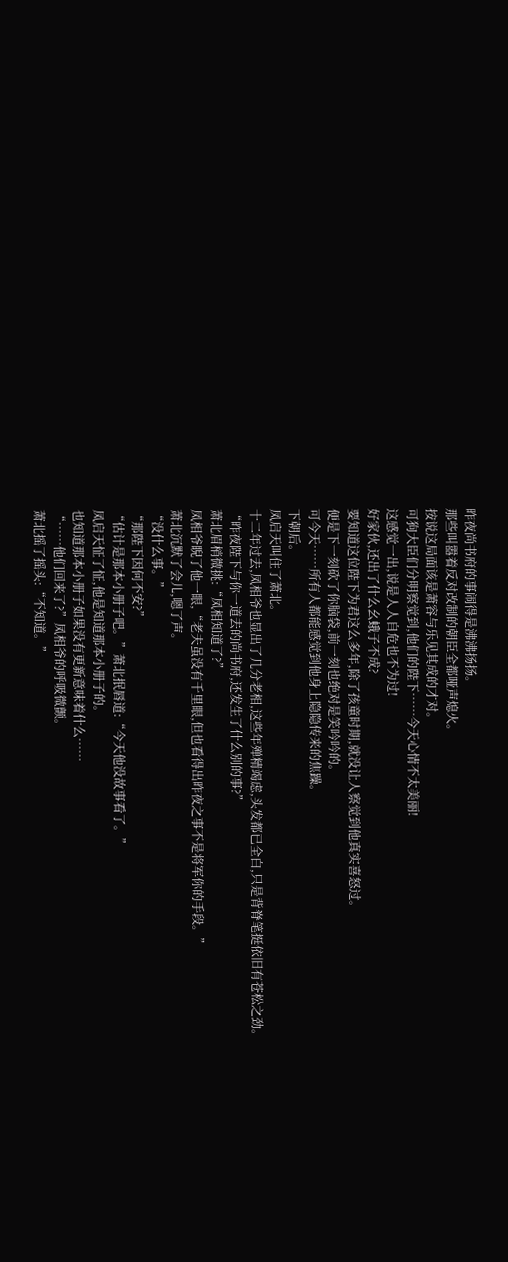昨夜尚书府的事闹得是沸沸扬扬。
那些叫嚣着反对改制的朝臣全都哑声熄火。
按说这局面该是萧容与乐见其成的才对。
可狗大臣们分明察觉到,他们的陛下……今天心情不太美丽!
这感觉一出,说是人人自危也不为过!
好家伙,还出了什么幺蛾子不成?
要知道这位陛下为君这么多年,除了孩童时期,就没让人察觉到他真实喜怒过。
便是下一刻砍了你脑袋,前一刻也绝对是笑吟吟的。
可今天……所有人都能感觉到他身上隐隐传来的焦躁。
下朝后。
凤启天叫住了萧北。
十二年过去,凤相爷也显出了几分老相,这些年殚精竭虑,头发都已全白,只是背脊笔挺依旧有苍松之劲。
“昨夜陛下与你一道去的尚书府,还发生了什么别的事?”
萧北眉梢微挑:“凤相知道了?”
凤相爷睨了他一眼,“老夫虽没有千里眼,但也看得出昨夜之事不是将军你的手段。”
萧北沉默了会儿,嗯了声。
“没什么事。”
“那陛下因何不安?”
“估计是那本小册子吧。”萧北抿唇道:“今天他没故事看了。”
凤启天怔了怔,他是知道那本小册子的。
也知道那本小册子如果没有更新意味着什么……
“……他们回来了?”凤相爷的呼吸微颤。
萧北摇了摇头:“不知道。”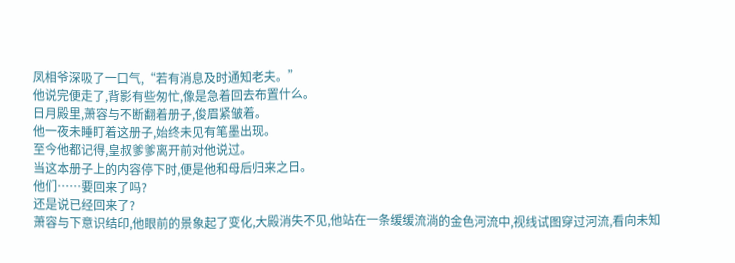凤相爷深吸了一口气,“若有消息及时通知老夫。”
他说完便走了,背影有些匆忙,像是急着回去布置什么。
日月殿里,萧容与不断翻着册子,俊眉紧皱着。
他一夜未睡盯着这册子,始终未见有笔墨出现。
至今他都记得,皇叔爹爹离开前对他说过。
当这本册子上的内容停下时,便是他和母后归来之日。
他们……要回来了吗?
还是说已经回来了?
萧容与下意识结印,他眼前的景象起了变化,大殿消失不见,他站在一条缓缓流淌的金色河流中,视线试图穿过河流,看向未知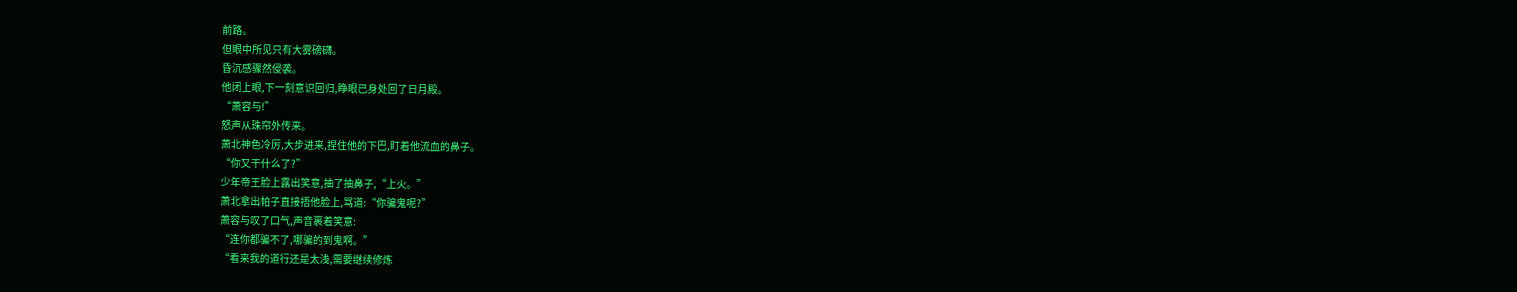前路。
但眼中所见只有大雾磅礴。
昏沉感骤然侵袭。
他闭上眼,下一刻意识回归,睁眼已身处回了日月殿。
“萧容与!”
怒声从珠帘外传来。
萧北神色冷厉,大步进来,捏住他的下巴,盯着他流血的鼻子。
“你又干什么了?”
少年帝王脸上露出笑意,抽了抽鼻子,“上火。”
萧北拿出帕子直接捂他脸上,骂道:“你骗鬼呢?”
萧容与叹了口气,声音裹着笑意:
“连你都骗不了,哪骗的到鬼啊。”
“看来我的道行还是太浅,需要继续修炼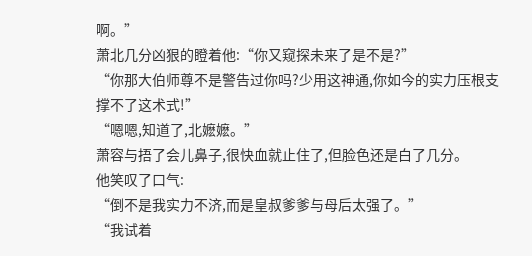啊。”
萧北几分凶狠的瞪着他:“你又窥探未来了是不是?”
“你那大伯师尊不是警告过你吗?少用这神通,你如今的实力压根支撑不了这术式!”
“嗯嗯,知道了,北嬷嬷。”
萧容与捂了会儿鼻子,很快血就止住了,但脸色还是白了几分。
他笑叹了口气:
“倒不是我实力不济,而是皇叔爹爹与母后太强了。”
“我试着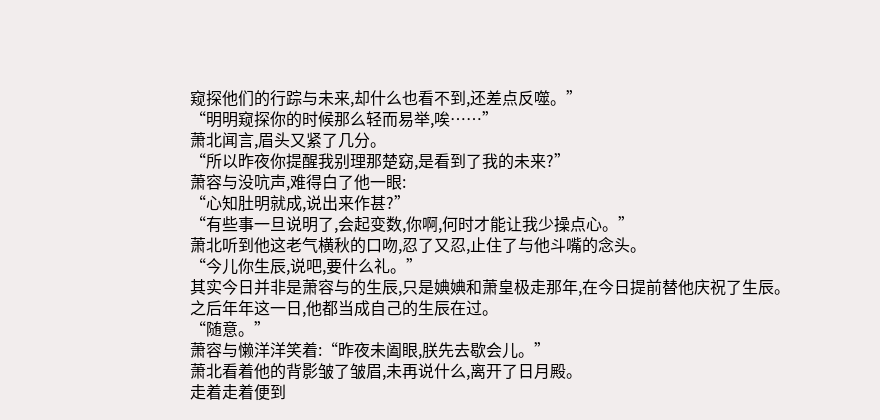窥探他们的行踪与未来,却什么也看不到,还差点反噬。”
“明明窥探你的时候那么轻而易举,唉……”
萧北闻言,眉头又紧了几分。
“所以昨夜你提醒我别理那楚窈,是看到了我的未来?”
萧容与没吭声,难得白了他一眼:
“心知肚明就成,说出来作甚?”
“有些事一旦说明了,会起变数,你啊,何时才能让我少操点心。”
萧北听到他这老气横秋的口吻,忍了又忍,止住了与他斗嘴的念头。
“今儿你生辰,说吧,要什么礼。”
其实今日并非是萧容与的生辰,只是婰婰和萧皇极走那年,在今日提前替他庆祝了生辰。
之后年年这一日,他都当成自己的生辰在过。
“随意。”
萧容与懒洋洋笑着:“昨夜未阖眼,朕先去歇会儿。”
萧北看着他的背影皱了皱眉,未再说什么,离开了日月殿。
走着走着便到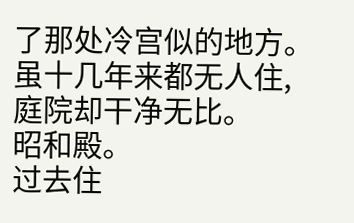了那处冷宫似的地方。
虽十几年来都无人住,庭院却干净无比。
昭和殿。
过去住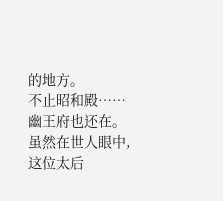的地方。
不止昭和殿……幽王府也还在。
虽然在世人眼中,这位太后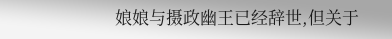娘娘与摄政幽王已经辞世,但关于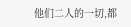他们二人的一切,都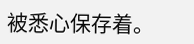被悉心保存着。